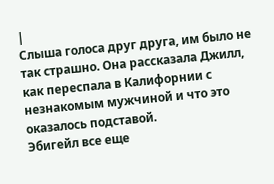|
Слыша голоса друг друга, им было не так страшно. Она рассказала Джилл, как переспала в Калифорнии с незнакомым мужчиной и что это оказалось подставой.
Эбигейл все еще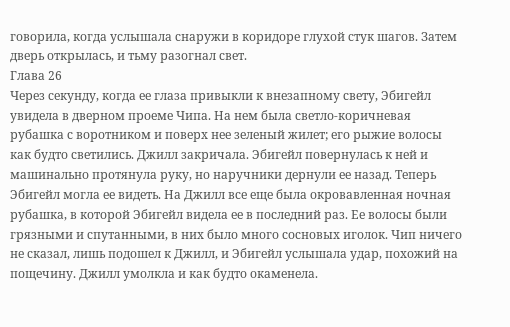говорила, когда услышала снаружи в коридоре глухой стук шагов. Затем дверь открылась, и тьму разогнал свет.
Глава 26
Через секунду, когда ее глаза привыкли к внезапному свету, Эбигейл увидела в дверном проеме Чипа. На нем была светло-коричневая рубашка с воротником и поверх нее зеленый жилет; его рыжие волосы как будто светились. Джилл закричала. Эбигейл повернулась к ней и машинально протянула руку, но наручники дернули ее назад. Теперь Эбигейл могла ее видеть. На Джилл все еще была окровавленная ночная рубашка, в которой Эбигейл видела ее в последний раз. Ее волосы были грязными и спутанными, в них было много сосновых иголок. Чип ничего не сказал, лишь подошел к Джилл, и Эбигейл услышала удар, похожий на пощечину. Джилл умолкла и как будто окаменела.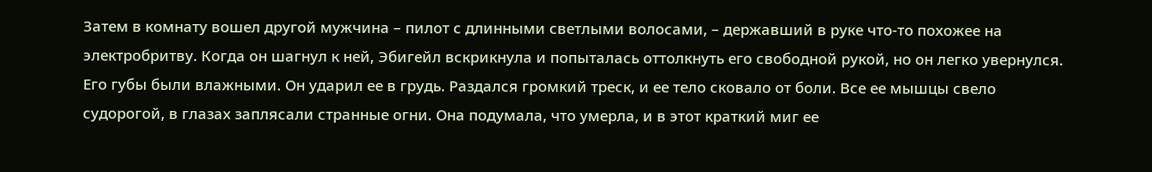Затем в комнату вошел другой мужчина – пилот с длинными светлыми волосами, – державший в руке что-то похожее на электробритву. Когда он шагнул к ней, Эбигейл вскрикнула и попыталась оттолкнуть его свободной рукой, но он легко увернулся. Его губы были влажными. Он ударил ее в грудь. Раздался громкий треск, и ее тело сковало от боли. Все ее мышцы свело судорогой, в глазах заплясали странные огни. Она подумала, что умерла, и в этот краткий миг ее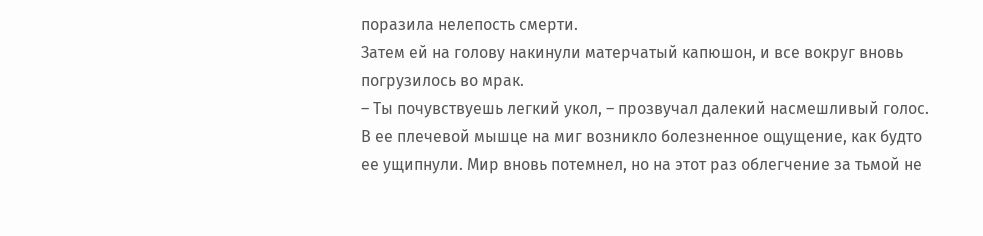поразила нелепость смерти.
Затем ей на голову накинули матерчатый капюшон, и все вокруг вновь погрузилось во мрак.
– Ты почувствуешь легкий укол, – прозвучал далекий насмешливый голос. В ее плечевой мышце на миг возникло болезненное ощущение, как будто ее ущипнули. Мир вновь потемнел, но на этот раз облегчение за тьмой не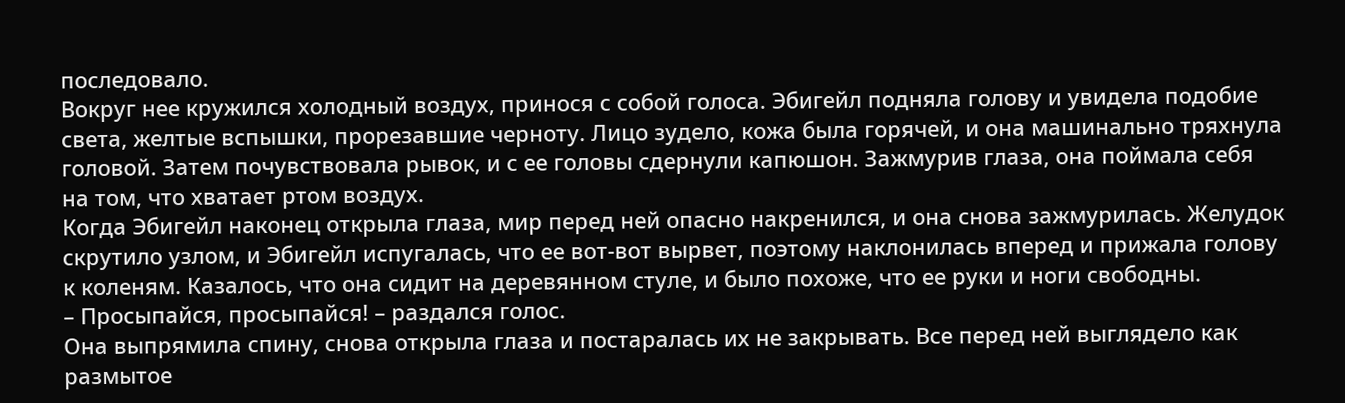последовало.
Вокруг нее кружился холодный воздух, принося с собой голоса. Эбигейл подняла голову и увидела подобие света, желтые вспышки, прорезавшие черноту. Лицо зудело, кожа была горячей, и она машинально тряхнула головой. Затем почувствовала рывок, и с ее головы сдернули капюшон. Зажмурив глаза, она поймала себя на том, что хватает ртом воздух.
Когда Эбигейл наконец открыла глаза, мир перед ней опасно накренился, и она снова зажмурилась. Желудок скрутило узлом, и Эбигейл испугалась, что ее вот-вот вырвет, поэтому наклонилась вперед и прижала голову к коленям. Казалось, что она сидит на деревянном стуле, и было похоже, что ее руки и ноги свободны.
– Просыпайся, просыпайся! – раздался голос.
Она выпрямила спину, снова открыла глаза и постаралась их не закрывать. Все перед ней выглядело как размытое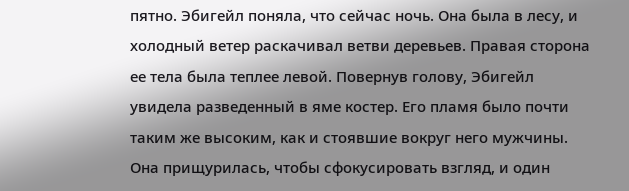пятно. Эбигейл поняла, что сейчас ночь. Она была в лесу, и холодный ветер раскачивал ветви деревьев. Правая сторона ее тела была теплее левой. Повернув голову, Эбигейл увидела разведенный в яме костер. Его пламя было почти таким же высоким, как и стоявшие вокруг него мужчины. Она прищурилась, чтобы сфокусировать взгляд, и один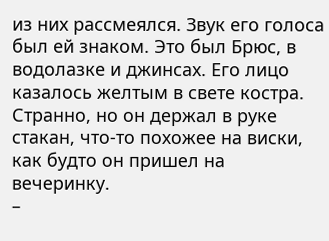из них рассмеялся. Звук его голоса был ей знаком. Это был Брюс, в водолазке и джинсах. Его лицо казалось желтым в свете костра. Странно, но он держал в руке стакан, что-то похожее на виски, как будто он пришел на вечеринку.
–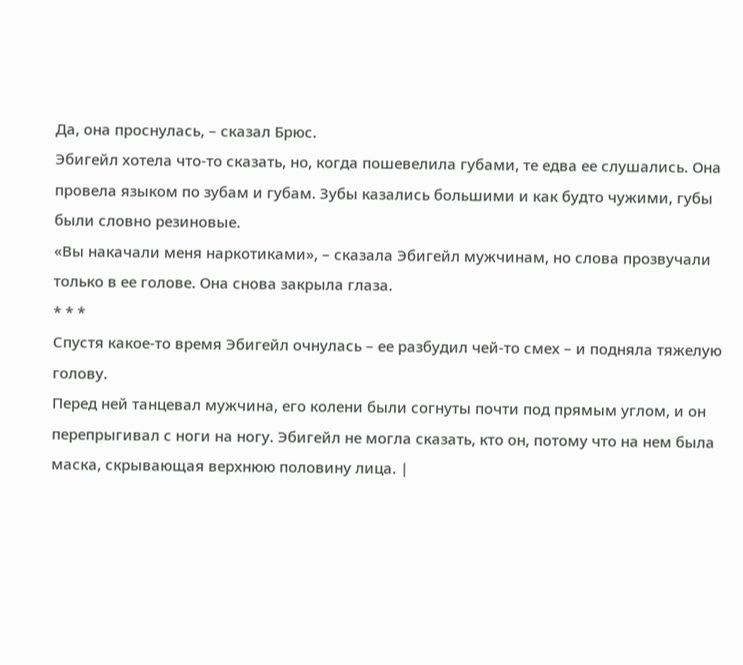Да, она проснулась, – сказал Брюс.
Эбигейл хотела что-то сказать, но, когда пошевелила губами, те едва ее слушались. Она провела языком по зубам и губам. Зубы казались большими и как будто чужими, губы были словно резиновые.
«Вы накачали меня наркотиками», – сказала Эбигейл мужчинам, но слова прозвучали только в ее голове. Она снова закрыла глаза.
* * *
Спустя какое-то время Эбигейл очнулась – ее разбудил чей-то смех – и подняла тяжелую голову.
Перед ней танцевал мужчина, его колени были согнуты почти под прямым углом, и он перепрыгивал с ноги на ногу. Эбигейл не могла сказать, кто он, потому что на нем была маска, скрывающая верхнюю половину лица. |